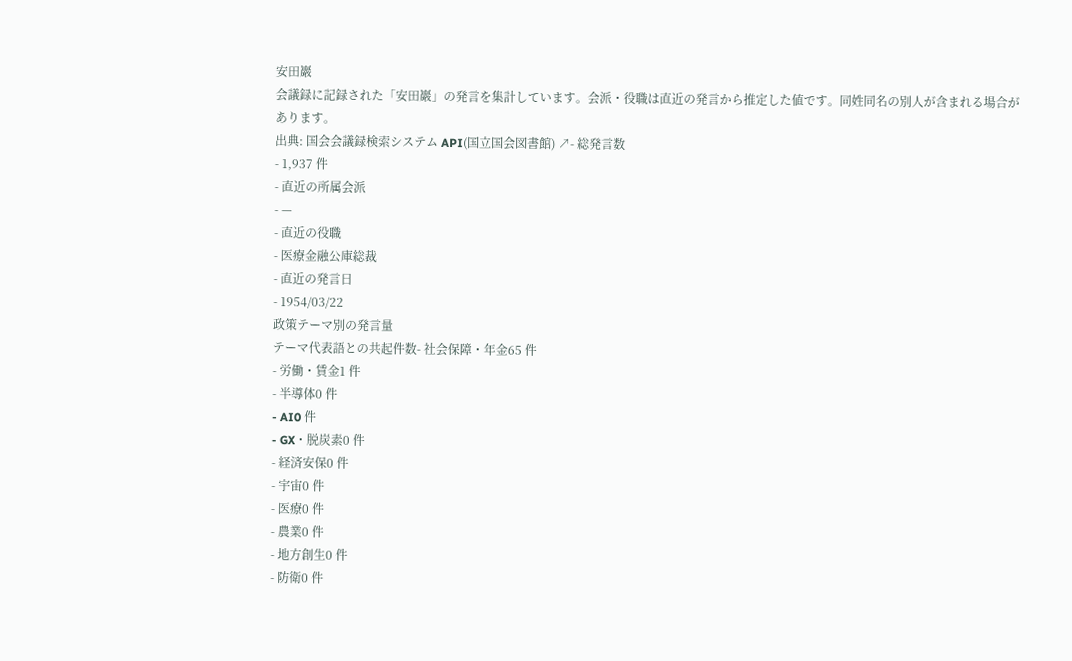安田巖
会議録に記録された「安田巖」の発言を集計しています。会派・役職は直近の発言から推定した値です。同姓同名の別人が含まれる場合があります。
出典: 国会会議録検索システム API(国立国会図書館) ↗- 総発言数
- 1,937 件
- 直近の所属会派
- —
- 直近の役職
- 医療金融公庫総裁
- 直近の発言日
- 1954/03/22
政策テーマ別の発言量
テーマ代表語との共起件数- 社会保障・年金65 件
- 労働・賃金1 件
- 半導体0 件
- AI0 件
- GX・脱炭素0 件
- 経済安保0 件
- 宇宙0 件
- 医療0 件
- 農業0 件
- 地方創生0 件
- 防衛0 件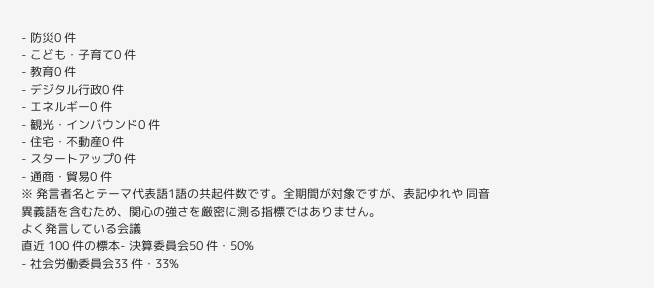- 防災0 件
- こども・子育て0 件
- 教育0 件
- デジタル行政0 件
- エネルギー0 件
- 観光・インバウンド0 件
- 住宅・不動産0 件
- スタートアップ0 件
- 通商・貿易0 件
※ 発言者名とテーマ代表語1語の共起件数です。全期間が対象ですが、表記ゆれや 同音異義語を含むため、関心の強さを厳密に測る指標ではありません。
よく発言している会議
直近 100 件の標本- 決算委員会50 件・50%
- 社会労働委員会33 件・33%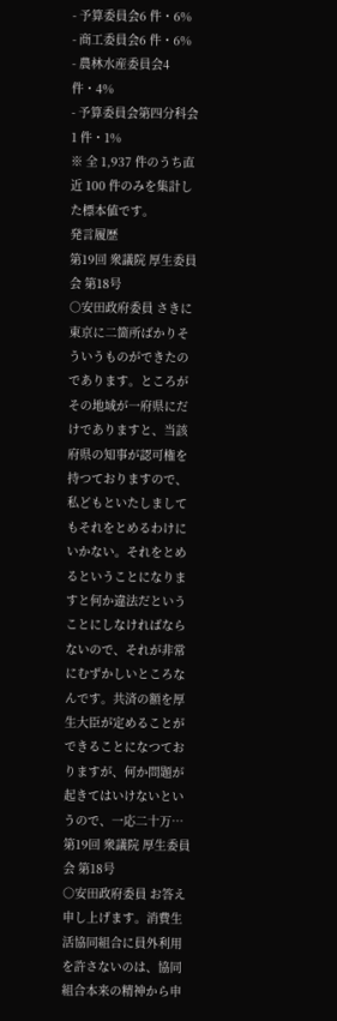- 予算委員会6 件・6%
- 商工委員会6 件・6%
- 農林水産委員会4 件・4%
- 予算委員会第四分科会1 件・1%
※ 全 1,937 件のうち直近 100 件のみを集計した標本値です。
発言履歴
第19回 衆議院 厚生委員会 第18号
○安田政府委員 さきに東京に二箇所ばかりそういうものができたのであります。ところがその地域が一府県にだけでありますと、当該府県の知事が認可権を持つておりますので、私どもといたしましてもそれをとめるわけにいかない。それをとめるということになりますと何か違法だということにしなければならないので、それが非常にむずかしいところなんです。共済の額を厚生大臣が定めることができることになつておりますが、何か問題が起きてはいけないというので、一応二十万…
第19回 衆議院 厚生委員会 第18号
○安田政府委員 お答え申し上げます。消費生活協同組合に員外利用を許さないのは、協同組合本来の精神から申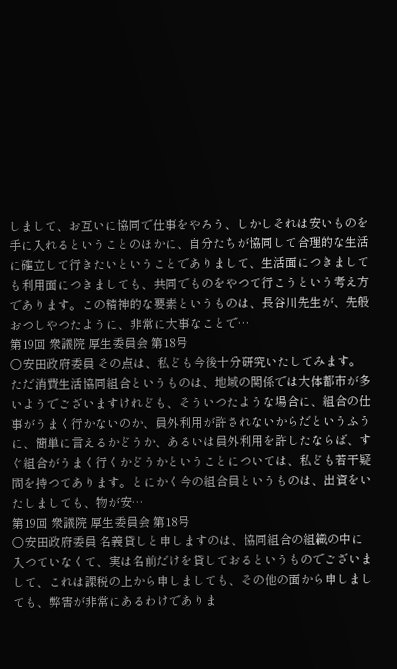しまして、お互いに協同で仕事をやろう、しかしそれは安いものを手に入れるということのほかに、自分たちが協同して合理的な生活に確立して行きたいということでありまして、生活面につきましても利用面につきましても、共同でものをやつて行こうという考え方であります。この精神的な要素というものは、長谷川先生が、先般おつしやつたように、非常に大事なことで…
第19回 衆議院 厚生委員会 第18号
○安田政府委員 その点は、私ども今後十分研究いたしてみます。ただ消費生活協同組合というものは、地域の関係では大体都市が多いようでございますけれども、そういつたような場合に、組合の仕事がうまく行かないのか、員外利用が許されないからだというふうに、簡単に言えるかどうか、あるいは員外利用を許したならば、すぐ組合がうまく行くかどうかということについては、私ども若干疑問を持つてあります。とにかく今の組合員というものは、出資をいたしましても、物が安…
第19回 衆議院 厚生委員会 第18号
○安田政府委員 名義貸しと申しますのは、協同組合の組織の中に入つていなくて、実は名前だけを貸しておるというものでございまして、これは課税の上から申しましても、その他の面から申しましても、弊害が非常にあるわけでありま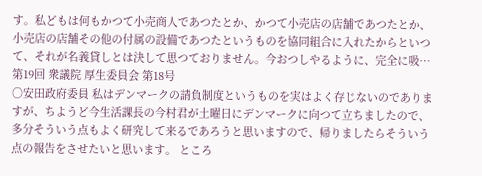す。私どもは何もかつて小売商人であつたとか、かつて小売店の店舗であつたとか、小売店の店舗その他の付属の設備であつたというものを協同組合に入れたからといつて、それが名義貸しとは決して思つておりません。今おつしやるように、完全に吸…
第19回 衆議院 厚生委員会 第18号
○安田政府委員 私はデンマークの請負制度というものを実はよく存じないのでありますが、ちようど今生活課長の今村君が土曜日にデンマークに向つて立ちましたので、多分そういう点もよく研究して来るであろうと思いますので、帰りましたらそういう点の報告をさせたいと思います。 ところ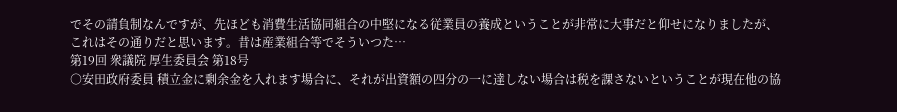でその請負制なんですが、先ほども消費生活協同組合の中堅になる従業員の養成ということが非常に大事だと仰せになりましたが、これはその通りだと思います。昔は産業組合等でそういつた…
第19回 衆議院 厚生委員会 第18号
○安田政府委員 積立金に剰余金を入れます場合に、それが出資額の四分の一に達しない場合は税を課さないということが現在他の協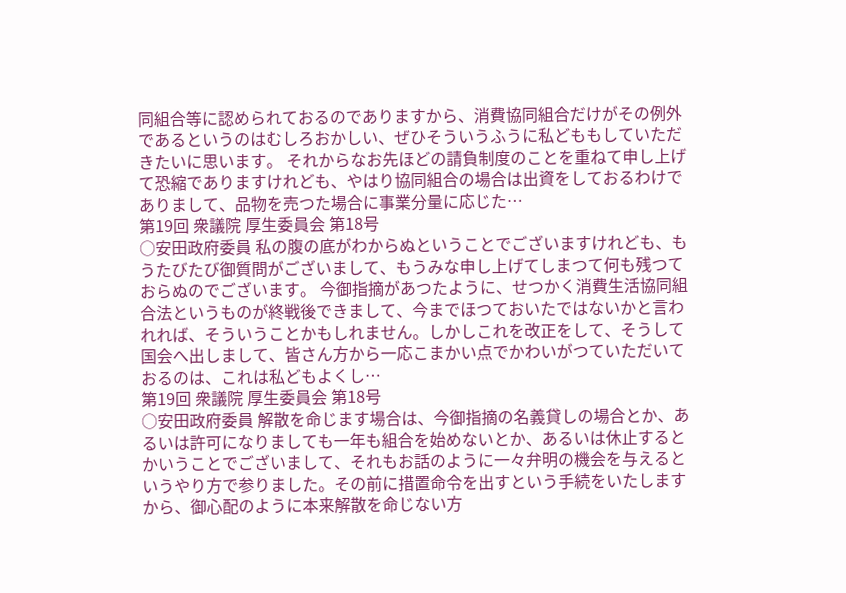同組合等に認められておるのでありますから、消費協同組合だけがその例外であるというのはむしろおかしい、ぜひそういうふうに私どももしていただきたいに思います。 それからなお先ほどの請負制度のことを重ねて申し上げて恐縮でありますけれども、やはり協同組合の場合は出資をしておるわけでありまして、品物を売つた場合に事業分量に応じた…
第19回 衆議院 厚生委員会 第18号
○安田政府委員 私の腹の底がわからぬということでございますけれども、もうたびたび御質問がございまして、もうみな申し上げてしまつて何も残つておらぬのでございます。 今御指摘があつたように、せつかく消費生活協同組合法というものが終戦後できまして、今までほつておいたではないかと言われれば、そういうことかもしれません。しかしこれを改正をして、そうして国会へ出しまして、皆さん方から一応こまかい点でかわいがつていただいておるのは、これは私どもよくし…
第19回 衆議院 厚生委員会 第18号
○安田政府委員 解散を命じます場合は、今御指摘の名義貸しの場合とか、あるいは許可になりましても一年も組合を始めないとか、あるいは休止するとかいうことでございまして、それもお話のように一々弁明の機会を与えるというやり方で参りました。その前に措置命令を出すという手続をいたしますから、御心配のように本来解散を命じない方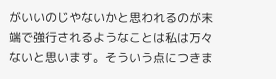がいいのじやないかと思われるのが末端で強行されるようなことは私は万々ないと思います。そういう点につきま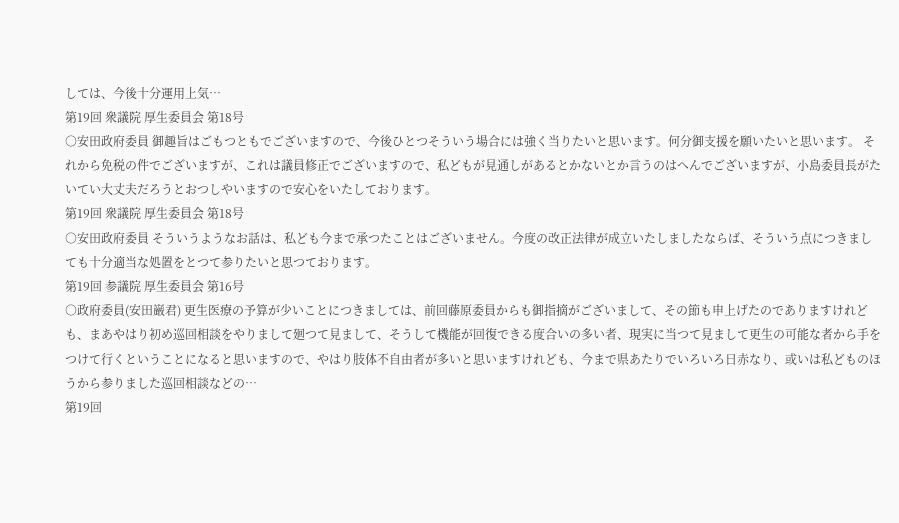しては、今後十分運用上気…
第19回 衆議院 厚生委員会 第18号
○安田政府委員 御趣旨はごもつともでございますので、今後ひとつそういう場合には強く当りたいと思います。何分御支援を願いたいと思います。 それから免税の件でございますが、これは議員修正でございますので、私どもが見通しがあるとかないとか言うのはへんでございますが、小島委員長がたいてい大丈夫だろうとおつしやいますので安心をいたしております。
第19回 衆議院 厚生委員会 第18号
○安田政府委員 そういうようなお話は、私ども今まで承つたことはございません。今度の改正法律が成立いたしましたならば、そういう点につきましても十分適当な処置をとつて参りたいと思つております。
第19回 参議院 厚生委員会 第16号
○政府委員(安田巌君) 更生医療の予算が少いことにつきましては、前回藤原委員からも御指摘がございまして、その節も申上げたのでありますけれども、まあやはり初め巡回相談をやりまして廻つて見まして、そうして機能が回復できる度合いの多い者、現実に当つて見まして更生の可能な者から手をつけて行くということになると思いますので、やはり肢体不自由者が多いと思いますけれども、今まで県あたりでいろいろ日赤なり、或いは私どものほうから参りました巡回相談などの…
第19回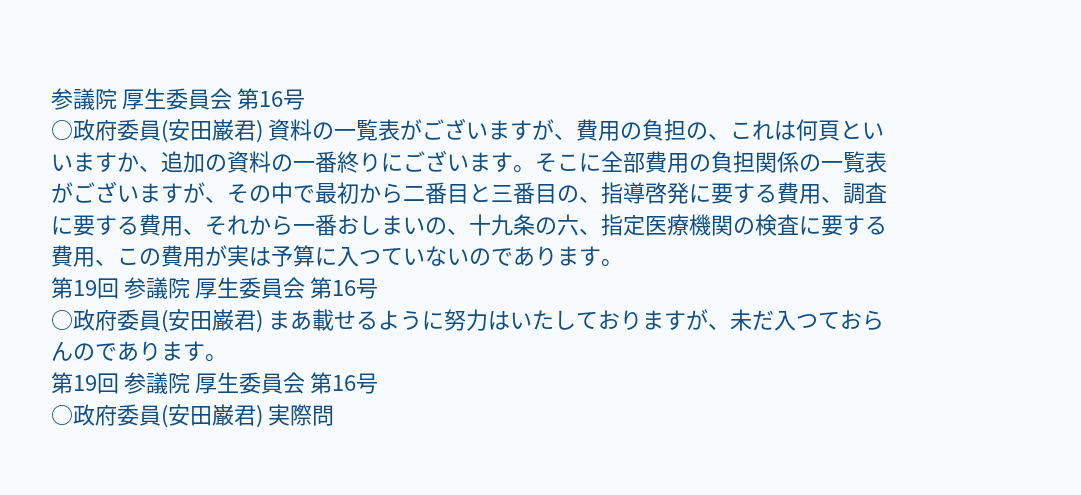参議院 厚生委員会 第16号
○政府委員(安田巌君) 資料の一覧表がございますが、費用の負担の、これは何頁といいますか、追加の資料の一番終りにございます。そこに全部費用の負担関係の一覧表がございますが、その中で最初から二番目と三番目の、指導啓発に要する費用、調査に要する費用、それから一番おしまいの、十九条の六、指定医療機関の検査に要する費用、この費用が実は予算に入つていないのであります。
第19回 参議院 厚生委員会 第16号
○政府委員(安田巌君) まあ載せるように努力はいたしておりますが、未だ入つておらんのであります。
第19回 参議院 厚生委員会 第16号
○政府委員(安田巌君) 実際問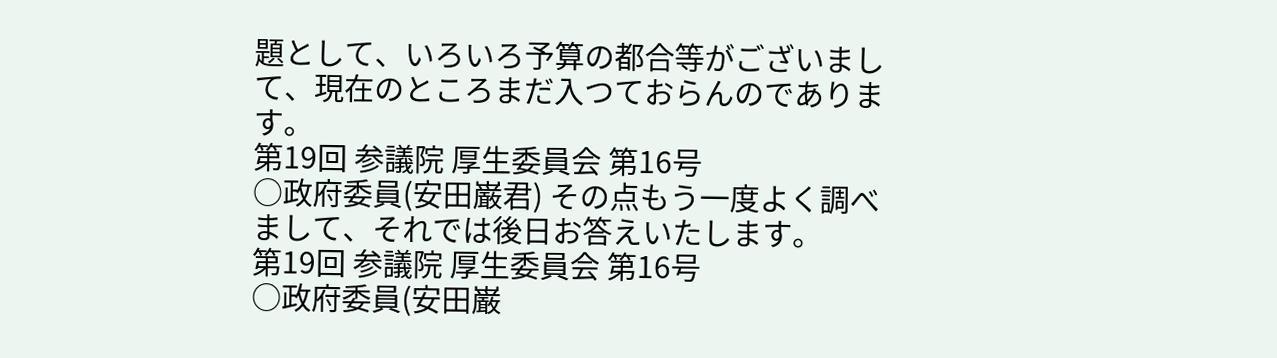題として、いろいろ予算の都合等がございまして、現在のところまだ入つておらんのであります。
第19回 参議院 厚生委員会 第16号
○政府委員(安田巌君) その点もう一度よく調べまして、それでは後日お答えいたします。
第19回 参議院 厚生委員会 第16号
○政府委員(安田巌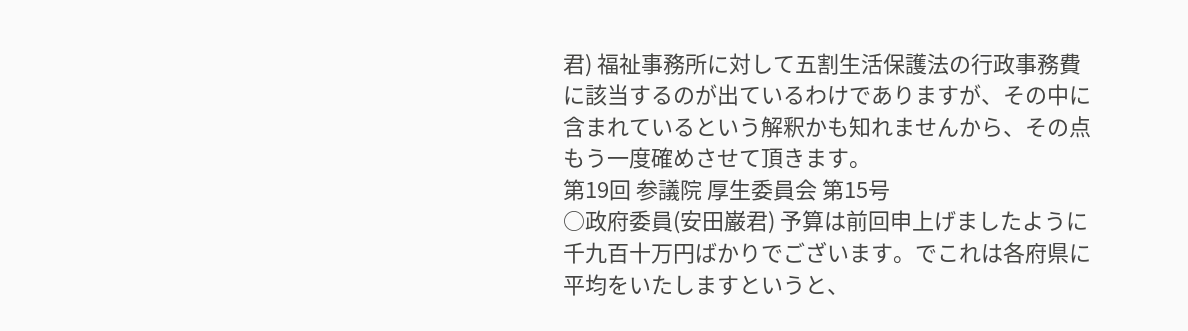君) 福祉事務所に対して五割生活保護法の行政事務費に該当するのが出ているわけでありますが、その中に含まれているという解釈かも知れませんから、その点もう一度確めさせて頂きます。
第19回 参議院 厚生委員会 第15号
○政府委員(安田巌君) 予算は前回申上げましたように千九百十万円ばかりでございます。でこれは各府県に平均をいたしますというと、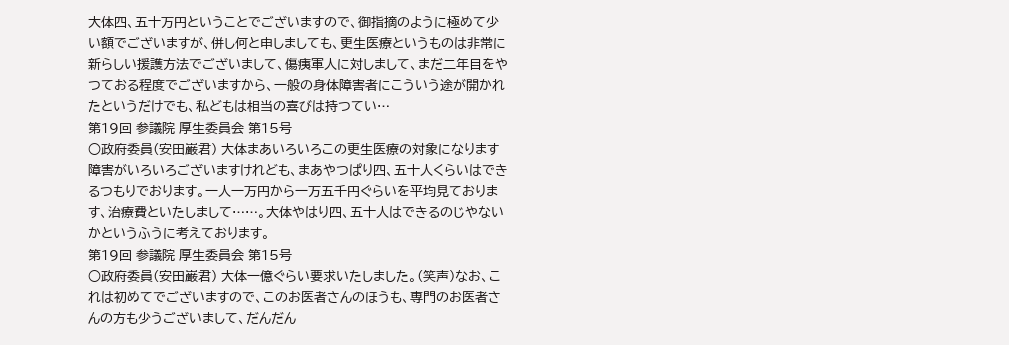大体四、五十万円ということでございますので、御指摘のように極めて少い額でございますが、併し何と申しましても、更生医療というものは非常に新らしい援護方法でございまして、傷痍軍人に対しまして、まだ二年目をやつておる程度でございますから、一般の身体障害者にこういう途が開かれたというだけでも、私どもは相当の喜びは持つてい…
第19回 参議院 厚生委員会 第15号
○政府委員(安田巌君) 大体まあいろいろこの更生医療の対象になります障害がいろいろございますけれども、まあやつぱり四、五十人くらいはできるつもりでおります。一人一万円から一万五千円ぐらいを平均見ております、治療費といたしまして……。大体やはり四、五十人はできるのじやないかというふうに考えております。
第19回 参議院 厚生委員会 第15号
○政府委員(安田巌君) 大体一億ぐらい要求いたしました。(笑声)なお、これは初めてでございますので、このお医者さんのほうも、専門のお医者さんの方も少うございまして、だんだん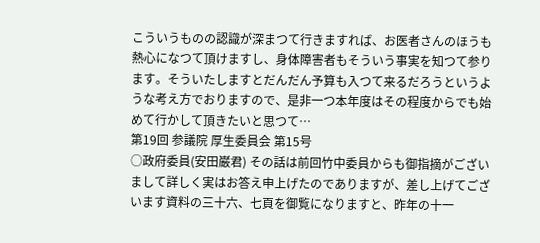こういうものの認識が深まつて行きますれば、お医者さんのほうも熱心になつて頂けますし、身体障害者もそういう事実を知つて参ります。そういたしますとだんだん予算も入つて来るだろうというような考え方でおりますので、是非一つ本年度はその程度からでも始めて行かして頂きたいと思つて…
第19回 参議院 厚生委員会 第15号
○政府委員(安田巌君) その話は前回竹中委員からも御指摘がございまして詳しく実はお答え申上げたのでありますが、差し上げてございます資料の三十六、七頁を御覧になりますと、昨年の十一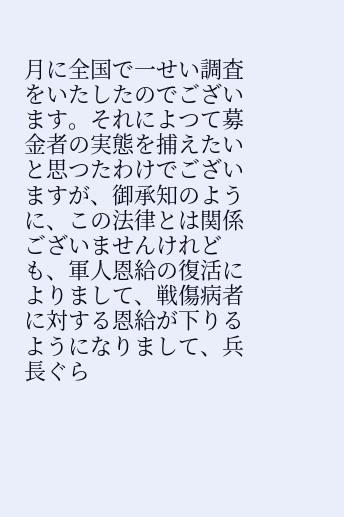月に全国で一せい調査をいたしたのでございます。それによつて募金者の実態を捕えたいと思つたわけでございますが、御承知のように、この法律とは関係ございませんけれども、軍人恩給の復活によりまして、戦傷病者に対する恩給が下りるようになりまして、兵長ぐら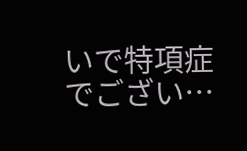いで特項症でござい…